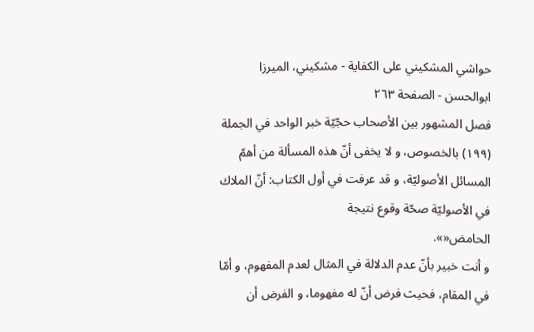حواشي المشكيني علی الكفاية - مشکیني، الميرزا ابوالحسن - الصفحة ٢٦٣
فصل المشهور بين الأصحاب حجّيّة خبر الواحد في الجملة (١٩٩) بالخصوص، و لا يخفى أنّ هذه المسألة من أهمّ المسائل الأصوليّة، و قد عرفت في أول الكتاب: أنّ الملاك في الأصوليّة صحّة وقوع نتيجة
الحامض«».
و أنت خبير بأنّ عدم الدلالة في المثال لعدم المفهوم، و أمّا في المقام، فحيث فرض أنّ له مفهوما، و الفرض أن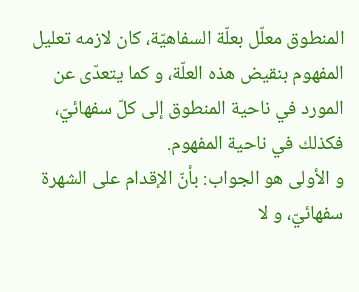المنطوق معلّل بعلّة السفاهيّة، كان لازمه تعليل المفهوم بنقيض هذه العلّة، و كما يتعدّى عن المورد في ناحية المنطوق إلى كلّ سفهائيّ، فكذلك في ناحية المفهوم.
و الأولى هو الجواب: بأنّ الإقدام على الشهرة سفهائيّ، و لا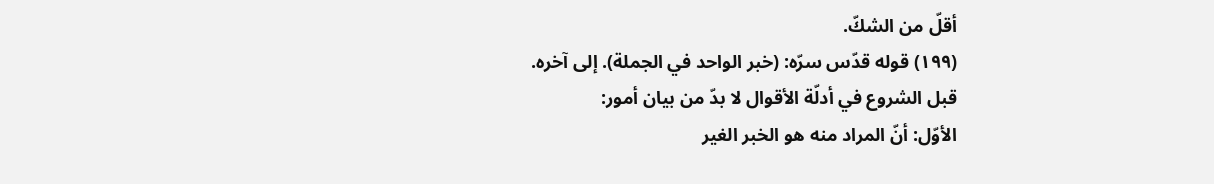أقلّ من الشكّ.
(١٩٩) قوله قدّس سرّه: (خبر الواحد في الجملة). إلى آخره.
قبل الشروع في أدلّة الأقوال لا بدّ من بيان أمور:
الأوّل: أنّ المراد منه هو الخبر الغير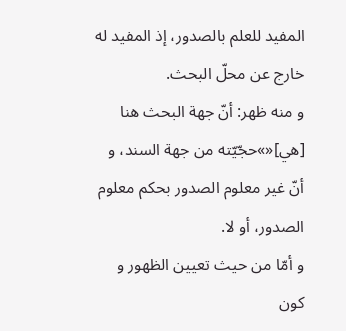المفيد للعلم بالصدور، إذ المفيد له خارج عن محلّ البحث.
و منه ظهر: أنّ جهة البحث هنا [هي]«»حجّيّته من جهة السند، و أنّ غير معلوم الصدور بحكم معلوم الصدور، أو لا.
و أمّا من حيث تعيين الظهور و كون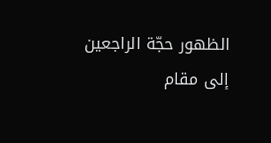الظهور حجّة الراجعين إلى مقام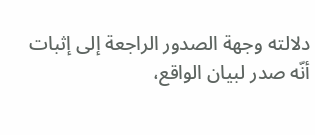دلالته وجهة الصدور الراجعة إلى إثبات أنّه صدر لبيان الواقع،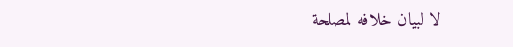لا لبيان خلافه لمصلحة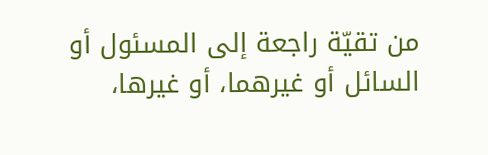من تقيّة راجعة إلى المسئول أو السائل أو غيرهما، أو غيرها،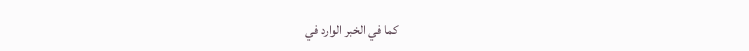كما في الخبر الوارد في